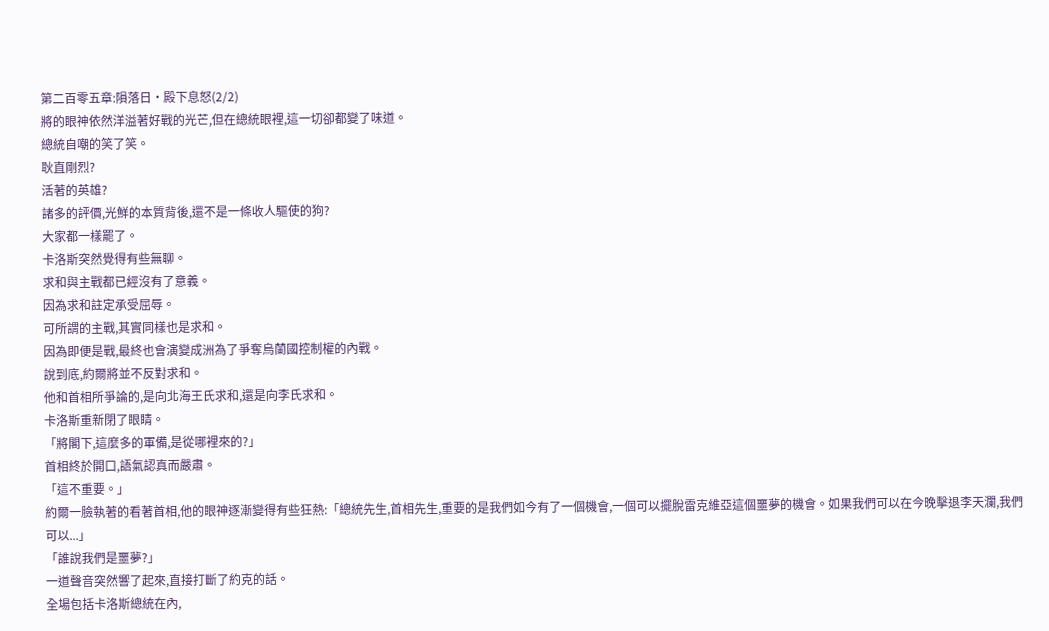第二百零五章:隕落日·殿下息怒(2/2)
將的眼神依然洋溢著好戰的光芒,但在總統眼裡,這一切卻都變了味道。
總統自嘲的笑了笑。
耿直剛烈?
活著的英雄?
諸多的評價,光鮮的本質背後,還不是一條收人驅使的狗?
大家都一樣罷了。
卡洛斯突然覺得有些無聊。
求和與主戰都已經沒有了意義。
因為求和註定承受屈辱。
可所謂的主戰,其實同樣也是求和。
因為即便是戰,最終也會演變成洲為了爭奪烏蘭國控制權的內戰。
說到底,約爾將並不反對求和。
他和首相所爭論的,是向北海王氏求和,還是向李氏求和。
卡洛斯重新閉了眼睛。
「將閣下,這麼多的軍備,是從哪裡來的?」
首相終於開口,語氣認真而嚴肅。
「這不重要。」
約爾一臉執著的看著首相,他的眼神逐漸變得有些狂熱:「總統先生,首相先生,重要的是我們如今有了一個機會,一個可以擺脫雷克維亞這個噩夢的機會。如果我們可以在今晚擊退李天瀾,我們可以...」
「誰說我們是噩夢?」
一道聲音突然響了起來,直接打斷了約克的話。
全場包括卡洛斯總統在內,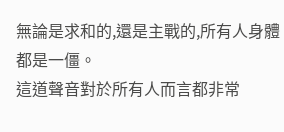無論是求和的,還是主戰的,所有人身體都是一僵。
這道聲音對於所有人而言都非常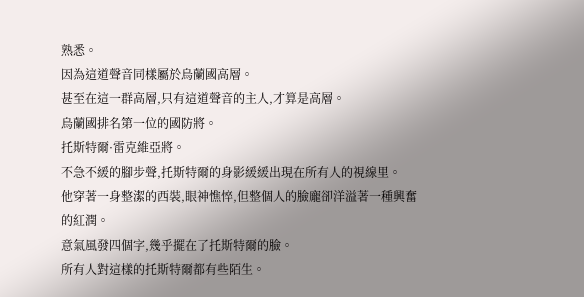熟悉。
因為這道聲音同樣屬於烏蘭國高層。
甚至在這一群高層,只有這道聲音的主人,才算是高層。
烏蘭國排名第一位的國防將。
托斯特爾·雷克維亞將。
不急不緩的腳步聲,托斯特爾的身影緩緩出現在所有人的視線里。
他穿著一身整潔的西裝,眼神憔悴,但整個人的臉龐卻洋溢著一種興奮的紅潤。
意氣風發四個字,幾乎擺在了托斯特爾的臉。
所有人對這樣的托斯特爾都有些陌生。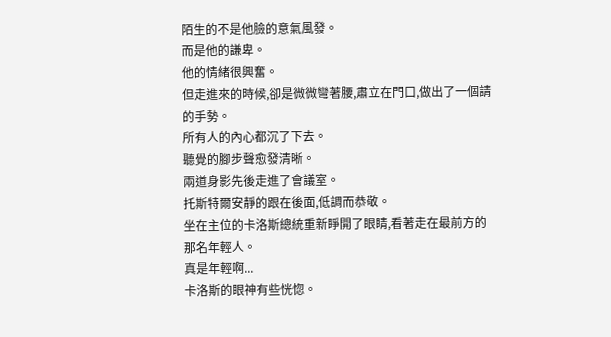陌生的不是他臉的意氣風發。
而是他的謙卑。
他的情緒很興奮。
但走進來的時候,卻是微微彎著腰,肅立在門口,做出了一個請的手勢。
所有人的內心都沉了下去。
聽覺的腳步聲愈發清晰。
兩道身影先後走進了會議室。
托斯特爾安靜的跟在後面,低調而恭敬。
坐在主位的卡洛斯總統重新睜開了眼睛,看著走在最前方的那名年輕人。
真是年輕啊...
卡洛斯的眼神有些恍惚。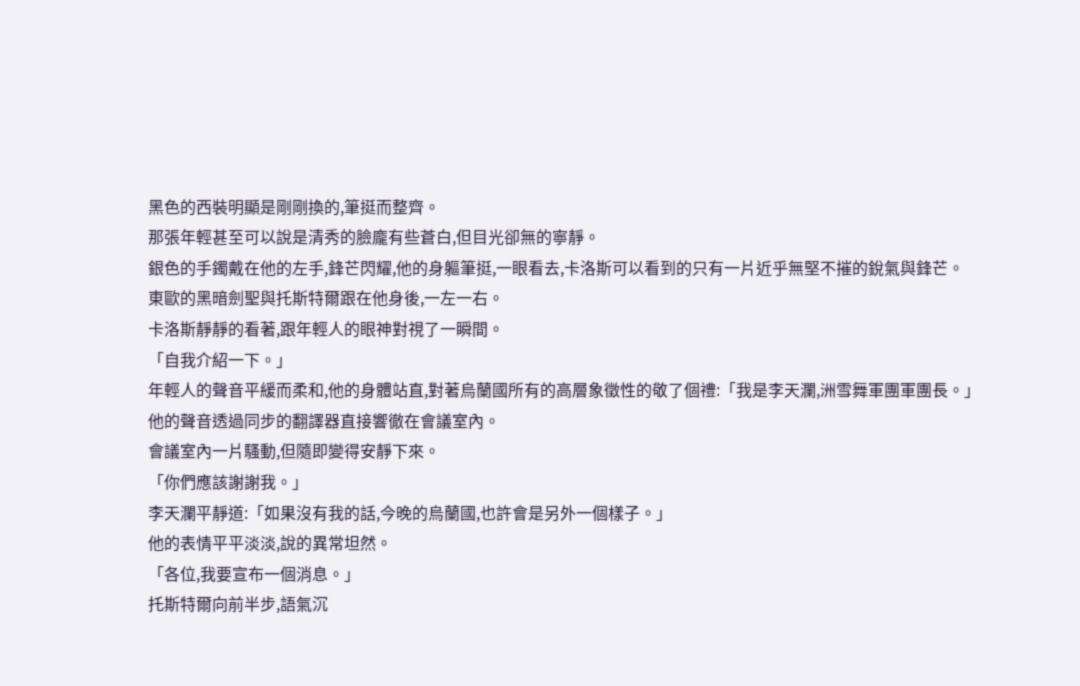黑色的西裝明顯是剛剛換的,筆挺而整齊。
那張年輕甚至可以說是清秀的臉龐有些蒼白,但目光卻無的寧靜。
銀色的手鐲戴在他的左手,鋒芒閃耀,他的身軀筆挺,一眼看去,卡洛斯可以看到的只有一片近乎無堅不摧的銳氣與鋒芒。
東歐的黑暗劍聖與托斯特爾跟在他身後,一左一右。
卡洛斯靜靜的看著,跟年輕人的眼神對視了一瞬間。
「自我介紹一下。」
年輕人的聲音平緩而柔和,他的身體站直,對著烏蘭國所有的高層象徵性的敬了個禮:「我是李天瀾,洲雪舞軍團軍團長。」
他的聲音透過同步的翻譯器直接響徹在會議室內。
會議室內一片騷動,但隨即變得安靜下來。
「你們應該謝謝我。」
李天瀾平靜道:「如果沒有我的話,今晚的烏蘭國,也許會是另外一個樣子。」
他的表情平平淡淡,說的異常坦然。
「各位,我要宣布一個消息。」
托斯特爾向前半步,語氣沉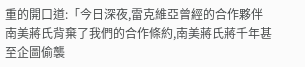重的開口道:「今日深夜,雷克維亞曾經的合作夥伴南美蔣氏背棄了我們的合作條約,南美蔣氏蔣千年甚至企圖偷襲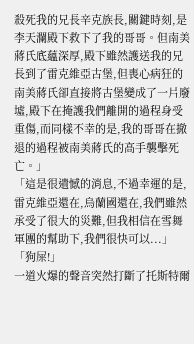殺死我的兄長辛克族長,關鍵時刻,是李天瀾殿下救下了我的哥哥。但南美蔣氏底蘊深厚,殿下雖然護送我的兄長到了雷克維亞古堡,但喪心病狂的南美蔣氏卻直接將古堡變成了一片廢墟,殿下在掩護我們離開的過程身受重傷,而同樣不幸的是,我的哥哥在撤退的過程被南美蔣氏的高手襲擊死亡。」
「這是很遺憾的消息,不過幸運的是,雷克維亞還在,烏蘭國還在,我們雖然承受了很大的災難,但我相信在雪舞軍團的幫助下,我們很快可以...」
「狗屎!」
一道火爆的聲音突然打斷了托斯特爾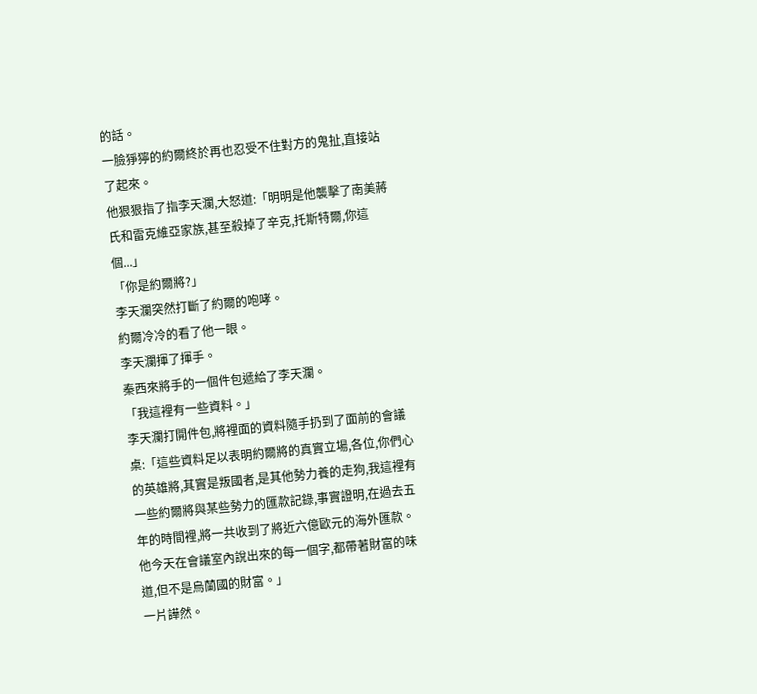的話。
一臉猙獰的約爾終於再也忍受不住對方的鬼扯,直接站了起來。
他狠狠指了指李天瀾,大怒道:「明明是他襲擊了南美蔣氏和雷克維亞家族,甚至殺掉了辛克,托斯特爾,你這個...」
「你是約爾將?」
李天瀾突然打斷了約爾的咆哮。
約爾冷冷的看了他一眼。
李天瀾揮了揮手。
秦西來將手的一個件包遞給了李天瀾。
「我這裡有一些資料。」
李天瀾打開件包,將裡面的資料隨手扔到了面前的會議桌:「這些資料足以表明約爾將的真實立場,各位,你們心的英雄將,其實是叛國者,是其他勢力養的走狗,我這裡有一些約爾將與某些勢力的匯款記錄,事實證明,在過去五年的時間裡,將一共收到了將近六億歐元的海外匯款。他今天在會議室內說出來的每一個字,都帶著財富的味道,但不是烏蘭國的財富。」
一片譁然。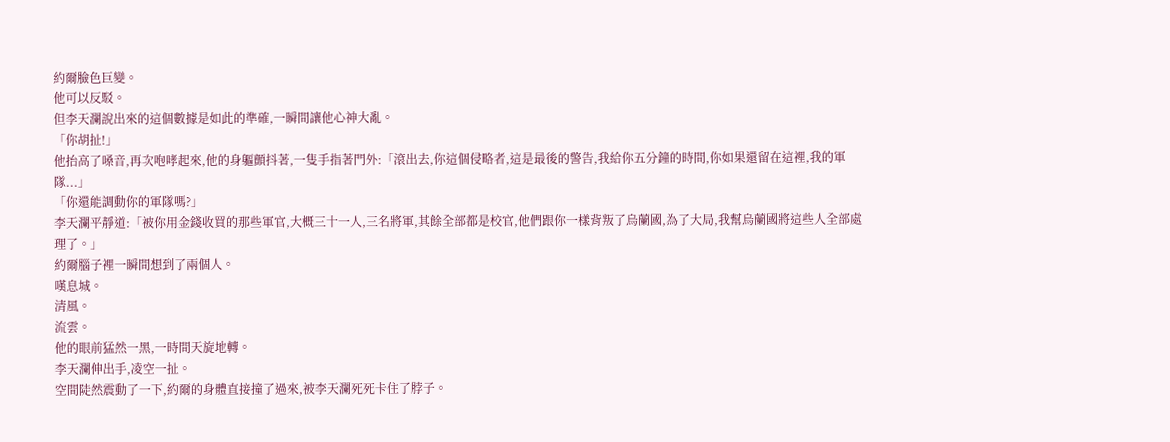約爾臉色巨變。
他可以反駁。
但李天瀾說出來的這個數據是如此的準確,一瞬間讓他心神大亂。
「你胡扯!」
他抬高了嗓音,再次咆哮起來,他的身軀顫抖著,一隻手指著門外:「滾出去,你這個侵略者,這是最後的警告,我給你五分鐘的時間,你如果還留在這裡,我的軍隊...」
「你還能調動你的軍隊嗎?」
李天瀾平靜道:「被你用金錢收買的那些軍官,大概三十一人,三名將軍,其餘全部都是校官,他們跟你一樣背叛了烏蘭國,為了大局,我幫烏蘭國將這些人全部處理了。」
約爾腦子裡一瞬間想到了兩個人。
嘆息城。
清風。
流雲。
他的眼前猛然一黑,一時間天旋地轉。
李天瀾伸出手,凌空一扯。
空間陡然震動了一下,約爾的身體直接撞了過來,被李天瀾死死卡住了脖子。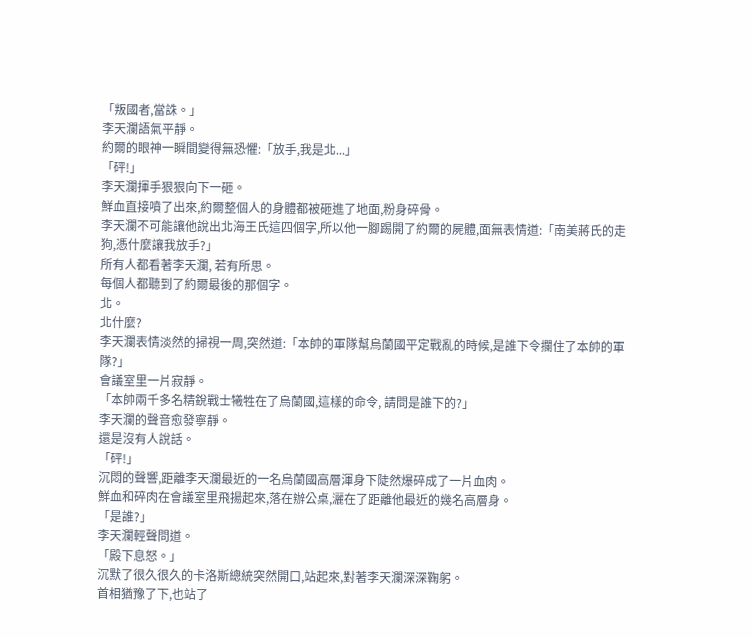「叛國者,當誅。」
李天瀾語氣平靜。
約爾的眼神一瞬間變得無恐懼:「放手,我是北...」
「砰!」
李天瀾揮手狠狠向下一砸。
鮮血直接噴了出來,約爾整個人的身體都被砸進了地面,粉身碎骨。
李天瀾不可能讓他說出北海王氏這四個字,所以他一腳踢開了約爾的屍體,面無表情道:「南美蔣氏的走狗,憑什麼讓我放手?」
所有人都看著李天瀾, 若有所思。
每個人都聽到了約爾最後的那個字。
北。
北什麼?
李天瀾表情淡然的掃視一周,突然道:「本帥的軍隊幫烏蘭國平定戰亂的時候,是誰下令攔住了本帥的軍隊?」
會議室里一片寂靜。
「本帥兩千多名精銳戰士犧牲在了烏蘭國,這樣的命令, 請問是誰下的?」
李天瀾的聲音愈發寧靜。
還是沒有人說話。
「砰!」
沉悶的聲響,距離李天瀾最近的一名烏蘭國高層渾身下陡然爆碎成了一片血肉。
鮮血和碎肉在會議室里飛揚起來,落在辦公桌,灑在了距離他最近的幾名高層身。
「是誰?」
李天瀾輕聲問道。
「殿下息怒。」
沉默了很久很久的卡洛斯總統突然開口,站起來,對著李天瀾深深鞠躬。
首相猶豫了下,也站了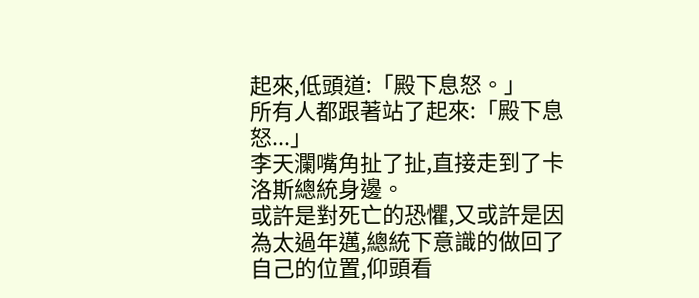起來,低頭道:「殿下息怒。」
所有人都跟著站了起來:「殿下息怒...」
李天瀾嘴角扯了扯,直接走到了卡洛斯總統身邊。
或許是對死亡的恐懼,又或許是因為太過年邁,總統下意識的做回了自己的位置,仰頭看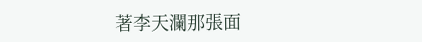著李天瀾那張面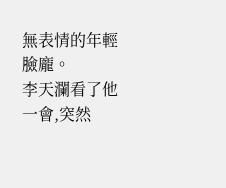無表情的年輕臉龐。
李天瀾看了他一會,突然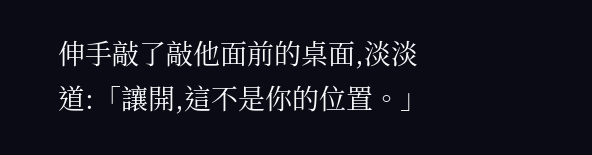伸手敲了敲他面前的桌面,淡淡道:「讓開,這不是你的位置。」